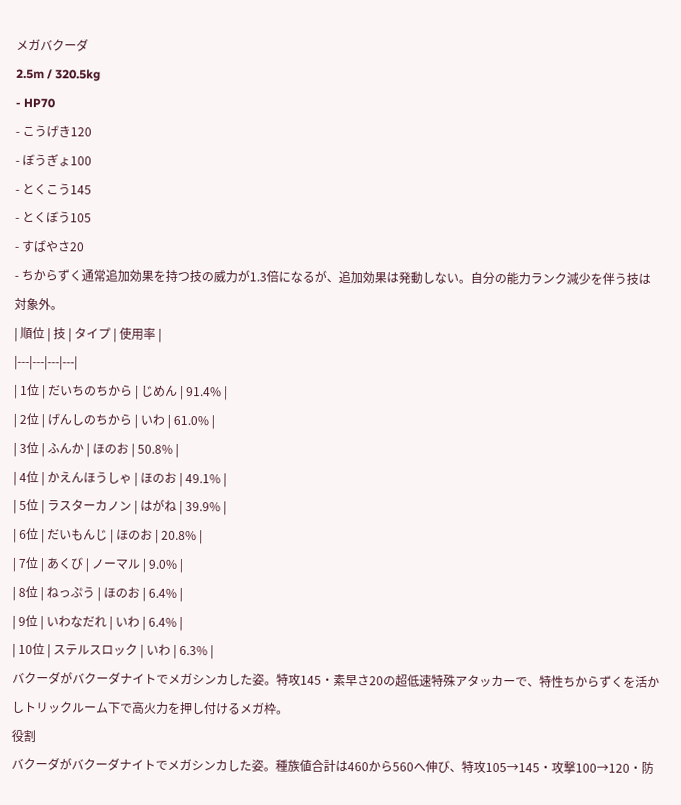メガバクーダ
2.5m / 320.5kg
- HP70
- こうげき120
- ぼうぎょ100
- とくこう145
- とくぼう105
- すばやさ20
- ちからずく通常追加効果を持つ技の威力が1.3倍になるが、追加効果は発動しない。自分の能力ランク減少を伴う技は対象外。
| 順位 | 技 | タイプ | 使用率 |
|---|---|---|---|
| 1位 | だいちのちから | じめん | 91.4% |
| 2位 | げんしのちから | いわ | 61.0% |
| 3位 | ふんか | ほのお | 50.8% |
| 4位 | かえんほうしゃ | ほのお | 49.1% |
| 5位 | ラスターカノン | はがね | 39.9% |
| 6位 | だいもんじ | ほのお | 20.8% |
| 7位 | あくび | ノーマル | 9.0% |
| 8位 | ねっぷう | ほのお | 6.4% |
| 9位 | いわなだれ | いわ | 6.4% |
| 10位 | ステルスロック | いわ | 6.3% |
バクーダがバクーダナイトでメガシンカした姿。特攻145・素早さ20の超低速特殊アタッカーで、特性ちからずくを活かしトリックルーム下で高火力を押し付けるメガ枠。
役割
バクーダがバクーダナイトでメガシンカした姿。種族値合計は460から560へ伸び、特攻105→145・攻撃100→120・防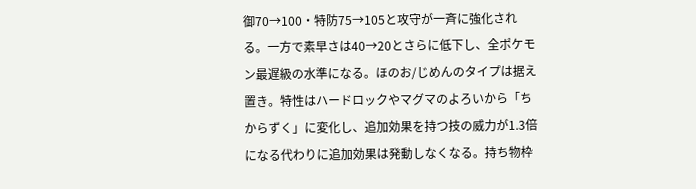御70→100・特防75→105と攻守が一斉に強化される。一方で素早さは40→20とさらに低下し、全ポケモン最遅級の水準になる。ほのお/じめんのタイプは据え置き。特性はハードロックやマグマのよろいから「ちからずく」に変化し、追加効果を持つ技の威力が1.3倍になる代わりに追加効果は発動しなくなる。持ち物枠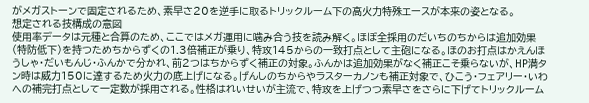がメガストーンで固定されるため、素早さ20を逆手に取るトリックルーム下の高火力特殊エースが本来の姿となる。
想定される技構成の意図
使用率データは元種と合算のため、ここではメガ運用に噛み合う技を読み解く。ほぼ全採用のだいちのちからは追加効果(特防低下)を持つためちからずくの1.3倍補正が乗り、特攻145からの一致打点として主砲になる。ほのお打点はかえんほうしゃ・だいもんじ・ふんかで分かれ、前2つはちからずく補正の対象。ふんかは追加効果がなく補正こそ乗らないが、HP満タン時は威力150に達するため火力の底上げになる。げんしのちからやラスターカノンも補正対象で、ひこう・フェアリー・いわへの補完打点として一定数が採用される。性格はれいせいが主流で、特攻を上げつつ素早さをさらに下げてトリックルーム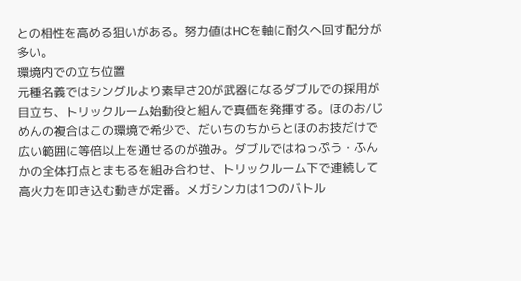との相性を高める狙いがある。努力値はHCを軸に耐久へ回す配分が多い。
環境内での立ち位置
元種名義ではシングルより素早さ20が武器になるダブルでの採用が目立ち、トリックルーム始動役と組んで真価を発揮する。ほのお/じめんの複合はこの環境で希少で、だいちのちからとほのお技だけで広い範囲に等倍以上を通せるのが強み。ダブルではねっぷう・ふんかの全体打点とまもるを組み合わせ、トリックルーム下で連続して高火力を叩き込む動きが定番。メガシンカは1つのバトル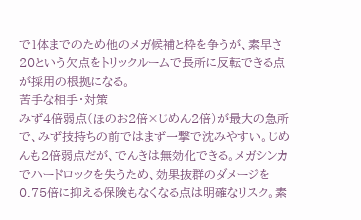で1体までのため他のメガ候補と枠を争うが、素早さ20という欠点をトリックルームで長所に反転できる点が採用の根拠になる。
苦手な相手・対策
みず4倍弱点(ほのお2倍×じめん2倍)が最大の急所で、みず技持ちの前ではまず一撃で沈みやすい。じめんも2倍弱点だが、でんきは無効化できる。メガシンカでハードロックを失うため、効果抜群のダメージを0.75倍に抑える保険もなくなる点は明確なリスク。素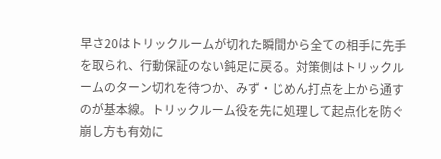早さ20はトリックルームが切れた瞬間から全ての相手に先手を取られ、行動保証のない鈍足に戻る。対策側はトリックルームのターン切れを待つか、みず・じめん打点を上から通すのが基本線。トリックルーム役を先に処理して起点化を防ぐ崩し方も有効に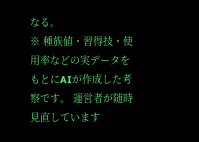なる。
※ 種族値・習得技・使用率などの実データをもとにAIが作成した考察です。 運営者が随時見直しています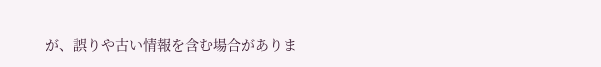が、誤りや古い情報を含む場合がありま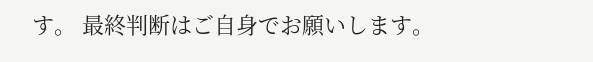す。 最終判断はご自身でお願いします。